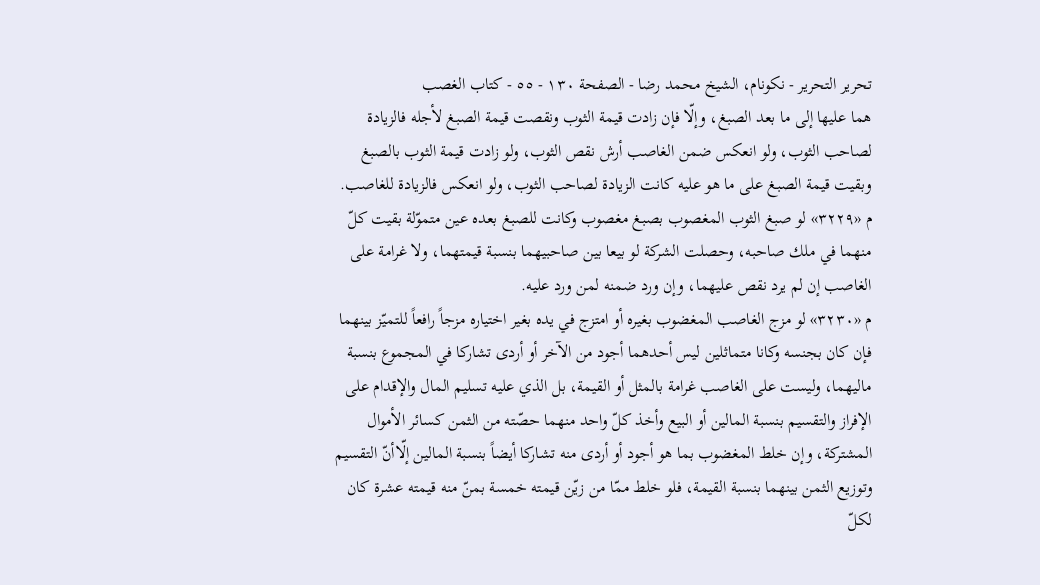تحرير التحرير - نکونام، الشيخ محمد رضا - الصفحة ١٣٠ - ٥٥ - كتاب الغصب
هما عليها إلى ما بعد الصبغ، وإلّا فإن زادت قيمة الثوب ونقصت قيمة الصبغ لأجله فالزيادة لصاحب الثوب، ولو انعكس ضمن الغاصب أرش نقص الثوب، ولو زادت قيمة الثوب بالصبغ وبقيت قيمة الصبغ على ما هو عليه كانت الزيادة لصاحب الثوب، ولو انعكس فالزيادة للغاصب.
م «٣٢٢٩» لو صبغ الثوب المغصوب بصبغ مغصوب وكانت للصبغ بعده عين متموّلة بقيت كلّ منهما في ملك صاحبه، وحصلت الشركة لو بيعا بين صاحبيهما بنسبة قيمتهما، ولا غرامة على الغاصب إن لم يرد نقص عليهما، وإن ورد ضمنه لمن ورد عليه.
م «٣٢٣٠» لو مزج الغاصب المغضوب بغيره أو امتزج في يده بغير اختياره مزجاً رافعاً للتميّز بينهما فإن كان بجنسه وكانا متماثلين ليس أحدهما أجود من الآخر أو أردى تشاركا في المجموع بنسبة ماليهما، وليست على الغاصب غرامة بالمثل أو القيمة، بل الذي عليه تسليم المال والإقدام على الإفراز والتقسيم بنسبة المالين أو البيع وأخذ كلّ واحد منهما حصّته من الثمن كسائر الأموال المشتركة، وإن خلط المغضوب بما هو أجود أو أردى منه تشاركا أيضاً بنسبة المالين إلّاأنّ التقسيم وتوزيع الثمن بينهما بنسبة القيمة، فلو خلط ممّا من زيّن قيمته خمسة بمنّ منه قيمته عشرة كان لكلّ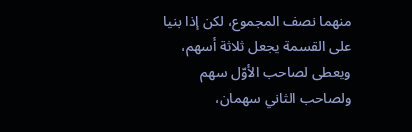منهما نصف المجموع، لكن إذا بنيا على القسمة يجعل ثلاثة أسهم، ويعطى لصاحب الأوّل سهم ولصاحب الثاني سهمان،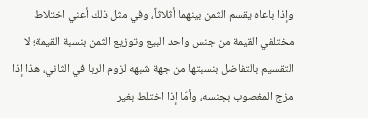وإذا باعاه يقسم الثمن بينهما أثلاثاً، وفي مثل ذلك أعني اختلاط مختلفي القيمة من جنس واحد البيع وتوزيع الثمن بنسبة القيمة؛ لا التقسيم بالتفاضل بنسبتها من جهة شبهه لزوم الربا في الثاني، هذا إذا مزج المغصوب بجنسه، وأمّا إذا اختلط بغير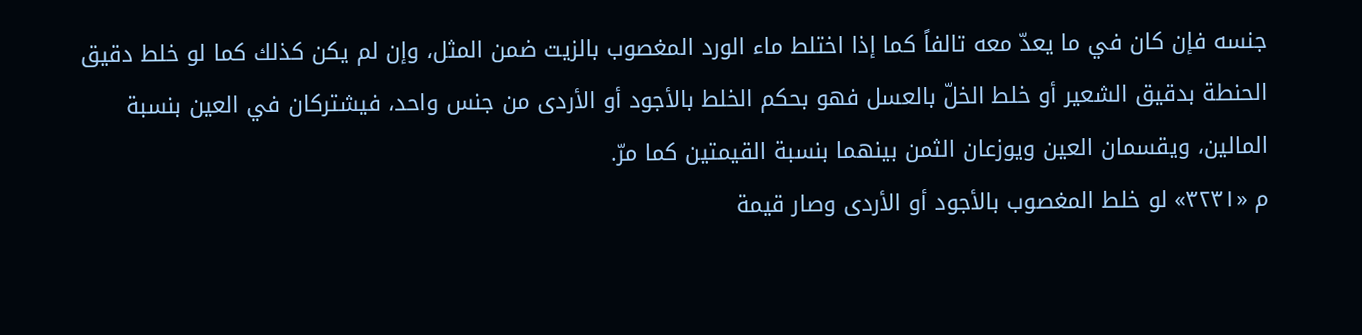جنسه فإن كان في ما يعدّ معه تالفاً كما إذا اختلط ماء الورد المغصوب بالزيت ضمن المثل، وإن لم يكن كذلك كما لو خلط دقيق الحنطة بدقيق الشعير أو خلط الخلّ بالعسل فهو بحكم الخلط بالأجود أو الأردى من جنس واحد، فيشتركان في العين بنسبة المالين، ويقسمان العين ويوزعان الثمن بينهما بنسبة القيمتين كما مرّ.
م «٣٢٣١» لو خلط المغصوب بالأجود أو الأردى وصار قيمة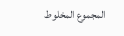المجموع المخلوط